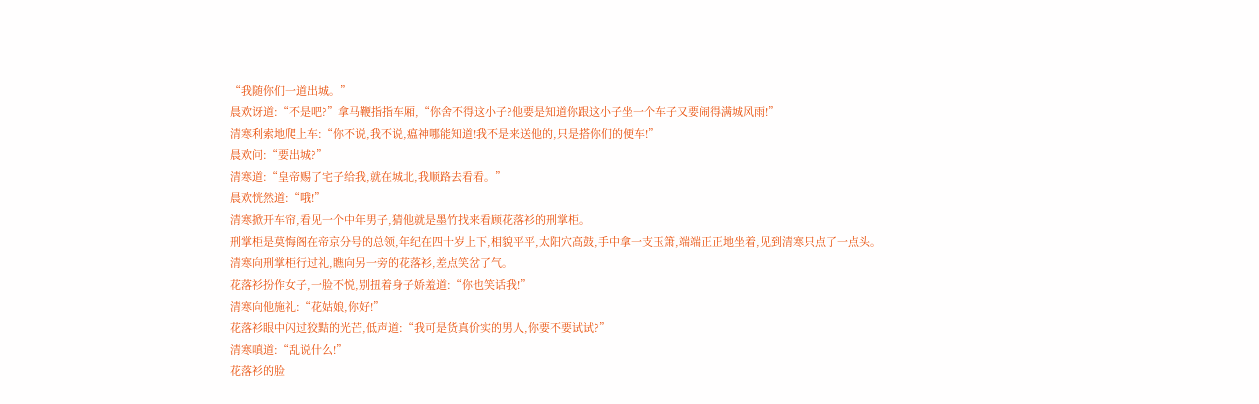“我随你们一道出城。”
晨欢讶道:“不是吧?”拿马鞭指指车厢,“你舍不得这小子?他要是知道你跟这小子坐一个车子又要闹得满城风雨!”
清寒利索地爬上车:“你不说,我不说,瘟神哪能知道!我不是来送他的,只是搭你们的便车!”
晨欢问:“要出城?”
清寒道:“皇帝赐了宅子给我,就在城北,我顺路去看看。”
晨欢恍然道:“哦!”
清寒掀开车帘,看见一个中年男子,猜他就是墨竹找来看顾花落衫的刑掌柜。
刑掌柜是莫悔阁在帝京分号的总领,年纪在四十岁上下,相貌平平,太阳穴高鼓,手中拿一支玉箫,端端正正地坐着,见到清寒只点了一点头。
清寒向刑掌柜行过礼,瞧向另一旁的花落衫,差点笑岔了气。
花落衫扮作女子,一脸不悦,别扭着身子娇羞道:“你也笑话我!”
清寒向他施礼:“花姑娘,你好!”
花落衫眼中闪过狡黠的光芒,低声道:“我可是货真价实的男人,你要不要试试?”
清寒嗔道:“乱说什么!”
花落衫的脸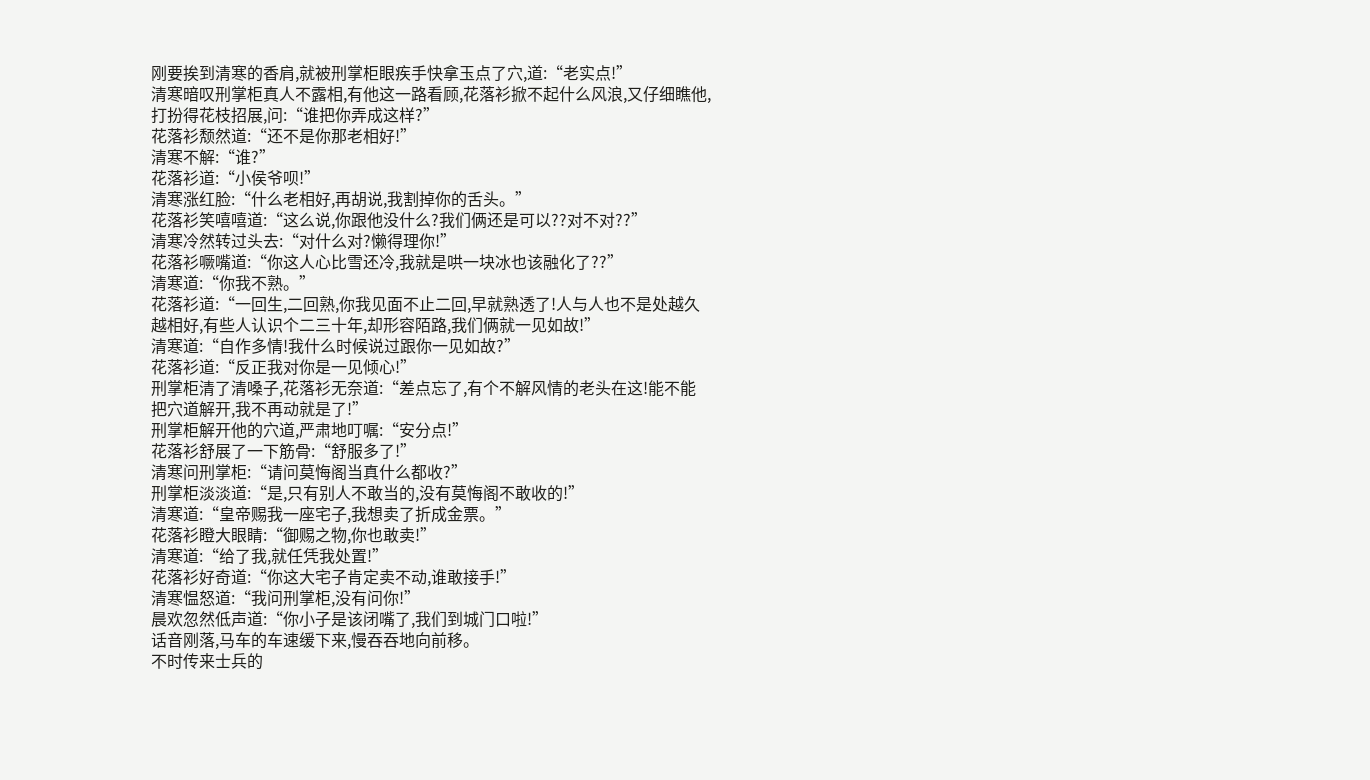刚要挨到清寒的香肩,就被刑掌柜眼疾手快拿玉点了穴,道:“老实点!”
清寒暗叹刑掌柜真人不露相,有他这一路看顾,花落衫掀不起什么风浪,又仔细瞧他,打扮得花枝招展,问:“谁把你弄成这样?”
花落衫颓然道:“还不是你那老相好!”
清寒不解:“谁?”
花落衫道:“小侯爷呗!”
清寒涨红脸:“什么老相好,再胡说,我割掉你的舌头。”
花落衫笑嘻嘻道:“这么说,你跟他没什么?我们俩还是可以??对不对??”
清寒冷然转过头去:“对什么对?懒得理你!”
花落衫噘嘴道:“你这人心比雪还冷,我就是哄一块冰也该融化了??”
清寒道:“你我不熟。”
花落衫道:“一回生,二回熟,你我见面不止二回,早就熟透了!人与人也不是处越久越相好,有些人认识个二三十年,却形容陌路,我们俩就一见如故!”
清寒道:“自作多情!我什么时候说过跟你一见如故?”
花落衫道:“反正我对你是一见倾心!”
刑掌柜清了清嗓子,花落衫无奈道:“差点忘了,有个不解风情的老头在这!能不能把穴道解开,我不再动就是了!”
刑掌柜解开他的穴道,严肃地叮嘱:“安分点!”
花落衫舒展了一下筋骨:“舒服多了!”
清寒问刑掌柜:“请问莫悔阁当真什么都收?”
刑掌柜淡淡道:“是,只有别人不敢当的,没有莫悔阁不敢收的!”
清寒道:“皇帝赐我一座宅子,我想卖了折成金票。”
花落衫瞪大眼睛:“御赐之物,你也敢卖!”
清寒道:“给了我,就任凭我处置!”
花落衫好奇道:“你这大宅子肯定卖不动,谁敢接手!”
清寒愠怒道:“我问刑掌柜,没有问你!”
晨欢忽然低声道:“你小子是该闭嘴了,我们到城门口啦!”
话音刚落,马车的车速缓下来,慢吞吞地向前移。
不时传来士兵的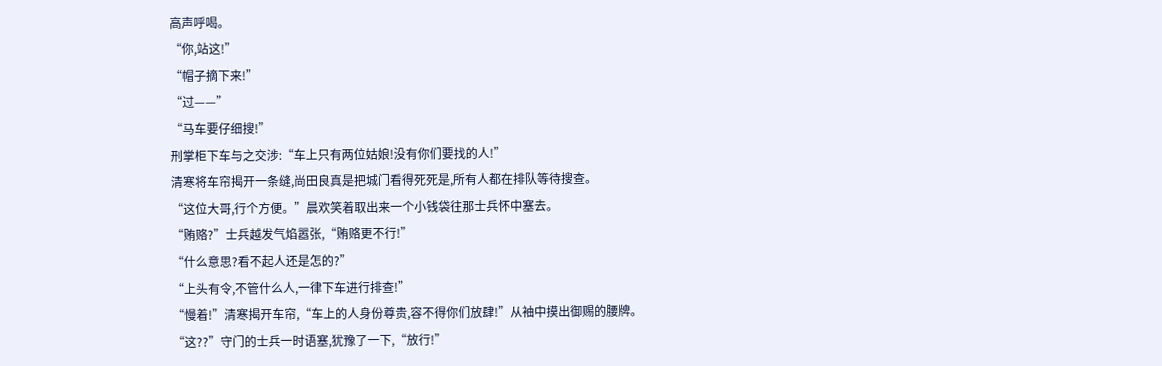高声呼喝。
“你,站这!”
“帽子摘下来!”
“过——”
“马车要仔细搜!”
刑掌柜下车与之交涉:“车上只有两位姑娘!没有你们要找的人!”
清寒将车帘揭开一条缝,尚田良真是把城门看得死死是,所有人都在排队等待搜查。
“这位大哥,行个方便。”晨欢笑着取出来一个小钱袋往那士兵怀中塞去。
“贿赂?”士兵越发气焰嚣张,“贿赂更不行!”
“什么意思?看不起人还是怎的?”
“上头有令,不管什么人,一律下车进行排查!”
“慢着!”清寒揭开车帘,“车上的人身份尊贵,容不得你们放肆!”从袖中摸出御赐的腰牌。
“这??”守门的士兵一时语塞,犹豫了一下,“放行!”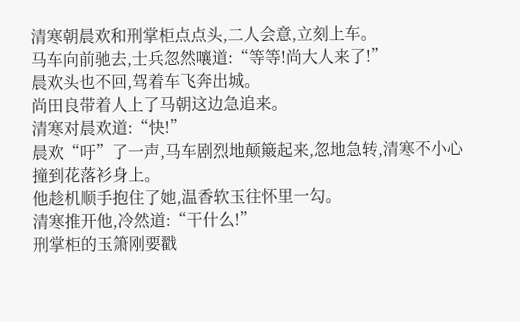清寒朝晨欢和刑掌柜点点头,二人会意,立刻上车。
马车向前驰去,士兵忽然嚷道:“等等!尚大人来了!”
晨欢头也不回,驾着车飞奔出城。
尚田良带着人上了马朝这边急追来。
清寒对晨欢道:“快!”
晨欢“吁”了一声,马车剧烈地颠簸起来,忽地急转,清寒不小心撞到花落衫身上。
他趁机顺手抱住了她,温香软玉往怀里一勾。
清寒推开他,冷然道:“干什么!”
刑掌柜的玉箫刚要戳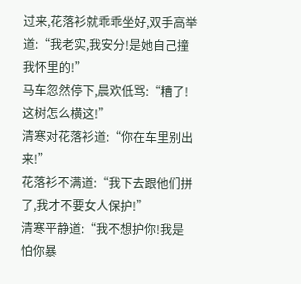过来,花落衫就乖乖坐好,双手高举道:“我老实,我安分!是她自己撞我怀里的!”
马车忽然停下,晨欢低骂:“糟了!这树怎么横这!”
清寒对花落衫道:“你在车里别出来!”
花落衫不满道:“我下去跟他们拼了,我才不要女人保护!”
清寒平静道:“我不想护你!我是怕你暴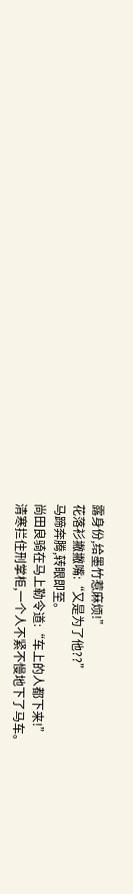露身份,给墨竹惹麻烦!”
花落衫撇撇嘴:“又是为了他??”
马蹄奔腾,转眼即至。
尚田良骑在马上勒令道:“车上的人都下来!”
清寒拦住刑掌柜,一个人不紧不慢地下了马车。